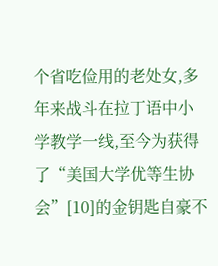个省吃俭用的老处女,多年来战斗在拉丁语中小学教学一线,至今为获得了“美国大学优等生协会”[10]的金钥匙自豪不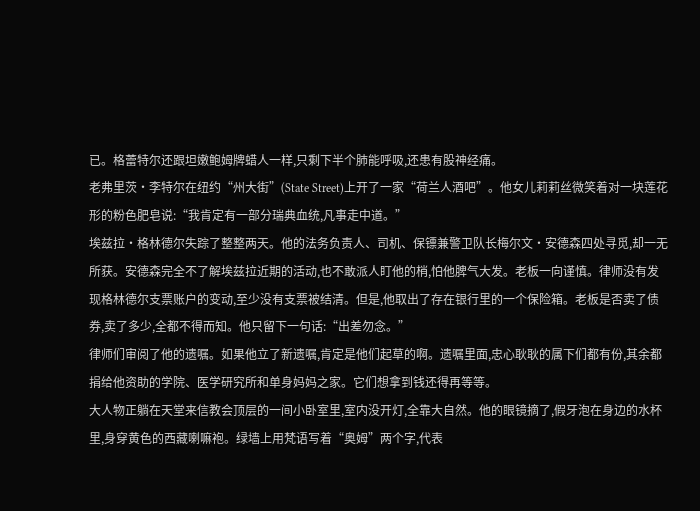已。格蕾特尔还跟坦嫩鲍姆牌蜡人一样,只剩下半个肺能呼吸,还患有股神经痛。
老弗里茨·李特尔在纽约“州大街”(State Street)上开了一家“荷兰人酒吧”。他女儿莉莉丝微笑着对一块莲花形的粉色肥皂说:“我肯定有一部分瑞典血统,凡事走中道。”
埃兹拉·格林德尔失踪了整整两天。他的法务负责人、司机、保镖兼警卫队长梅尔文·安德森四处寻觅,却一无所获。安德森完全不了解埃兹拉近期的活动,也不敢派人盯他的梢,怕他脾气大发。老板一向谨慎。律师没有发现格林德尔支票账户的变动,至少没有支票被结清。但是,他取出了存在银行里的一个保险箱。老板是否卖了债券,卖了多少,全都不得而知。他只留下一句话:“出差勿念。”
律师们审阅了他的遗嘱。如果他立了新遗嘱,肯定是他们起草的啊。遗嘱里面,忠心耿耿的属下们都有份,其余都捐给他资助的学院、医学研究所和单身妈妈之家。它们想拿到钱还得再等等。
大人物正躺在天堂来信教会顶层的一间小卧室里,室内没开灯,全靠大自然。他的眼镜摘了,假牙泡在身边的水杯里,身穿黄色的西藏喇嘛袍。绿墙上用梵语写着“奥姆”两个字,代表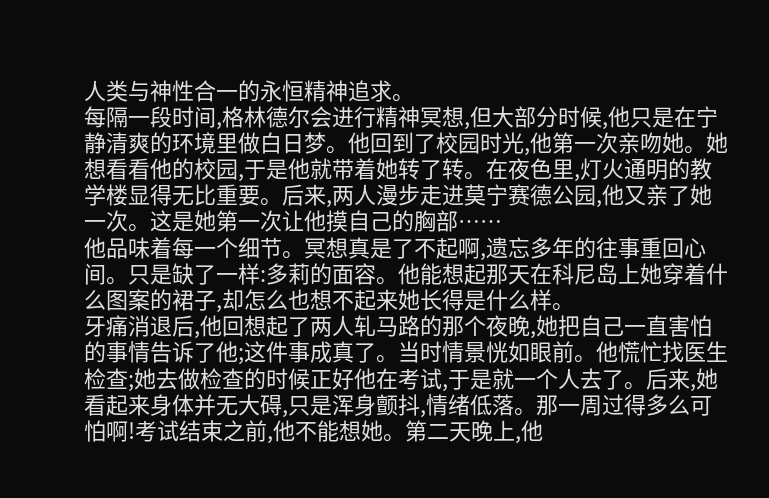人类与神性合一的永恒精神追求。
每隔一段时间,格林德尔会进行精神冥想,但大部分时候,他只是在宁静清爽的环境里做白日梦。他回到了校园时光,他第一次亲吻她。她想看看他的校园,于是他就带着她转了转。在夜色里,灯火通明的教学楼显得无比重要。后来,两人漫步走进莫宁赛德公园,他又亲了她一次。这是她第一次让他摸自己的胸部……
他品味着每一个细节。冥想真是了不起啊,遗忘多年的往事重回心间。只是缺了一样:多莉的面容。他能想起那天在科尼岛上她穿着什么图案的裙子,却怎么也想不起来她长得是什么样。
牙痛消退后,他回想起了两人轧马路的那个夜晚,她把自己一直害怕的事情告诉了他;这件事成真了。当时情景恍如眼前。他慌忙找医生检查;她去做检查的时候正好他在考试,于是就一个人去了。后来,她看起来身体并无大碍,只是浑身颤抖,情绪低落。那一周过得多么可怕啊!考试结束之前,他不能想她。第二天晚上,他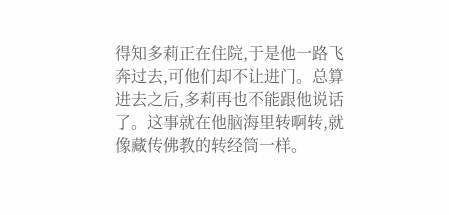得知多莉正在住院,于是他一路飞奔过去,可他们却不让进门。总算进去之后,多莉再也不能跟他说话了。这事就在他脑海里转啊转,就像藏传佛教的转经筒一样。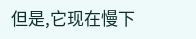但是,它现在慢下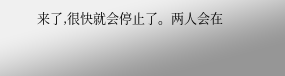来了,很快就会停止了。两人会在